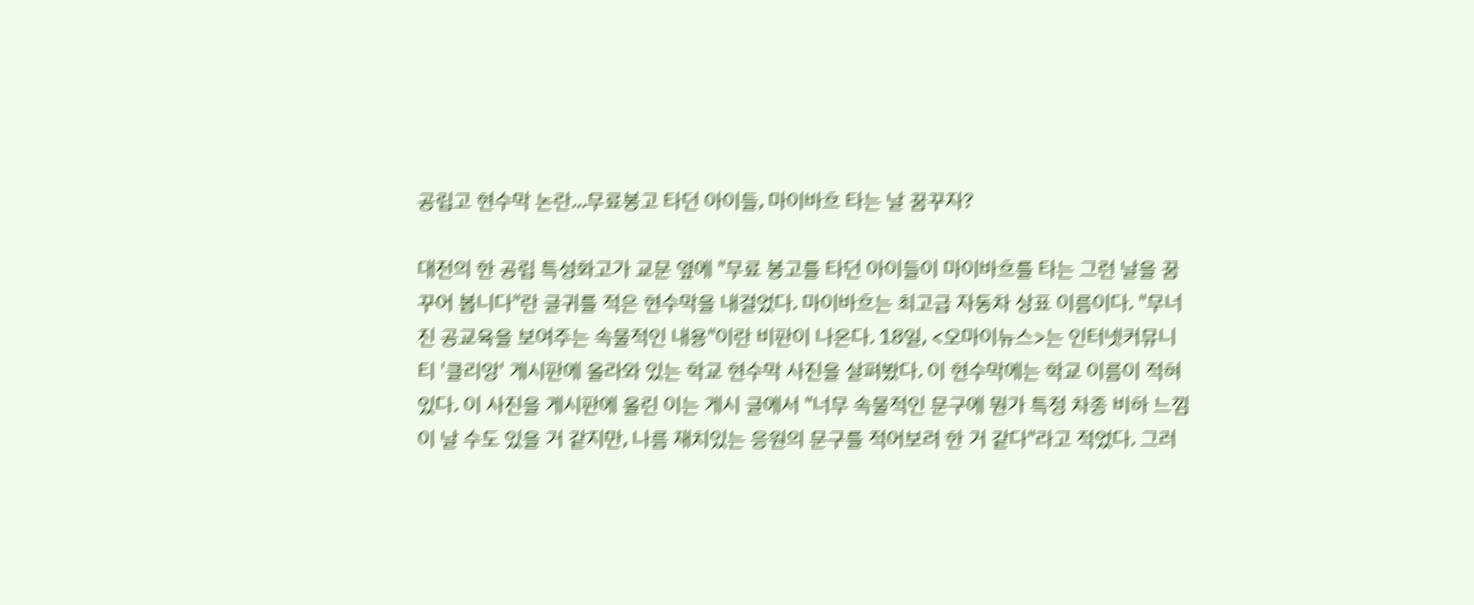공립고 현수막 논란...무료봉고 타던 아이들, 마이바흐 타는 날 꿈꾸자?

대전의 한 공립 특성화고가 교문 옆에 "무료 봉고를 타던 아이들이 마이바흐를 타는 그런 날을 꿈꾸어 봅니다"란 글귀를 적은 현수막을 내걸었다. 마이바흐는 최고급 자동차 상표 이름이다. "무너진 공교육을 보여주는 속물적인 내용"이란 비판이 나온다. 18일, <오마이뉴스>는 인터넷커뮤니티 '클리앙' 게시판에 올라와 있는 학교 현수막 사진을 살펴봤다. 이 현수막에는 학교 이름이 적혀 있다. 이 사진을 게시판에 올린 이는 게시 글에서 "너무 속물적인 문구에 뭔가 특정 차종 비하 느낌이 날 수도 있을 거 같지만, 나름 재치있는 응원의 문구를 적어보려 한 거 같다"라고 적었다. 그러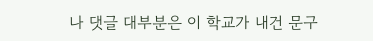나 댓글 대부분은 이 학교가 내건 문구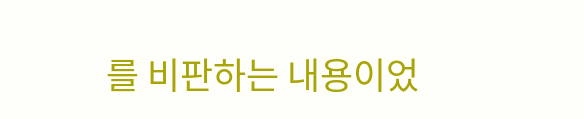를 비판하는 내용이었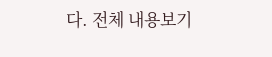다. 전체 내용보기